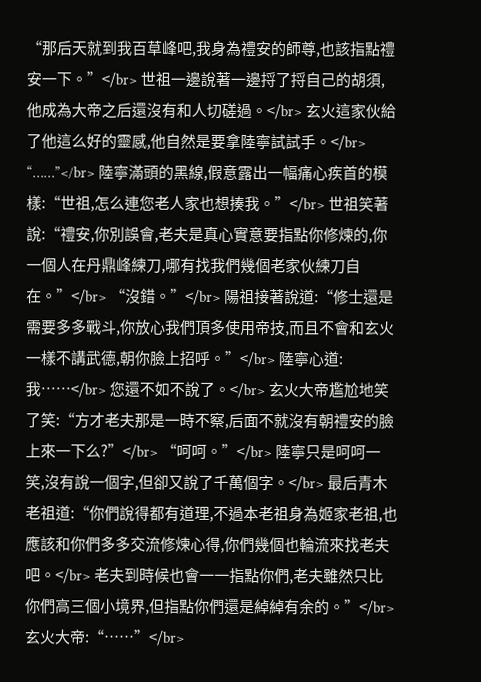“那后天就到我百草峰吧,我身為禮安的師尊,也該指點禮安一下。”</br> 世祖一邊說著一邊捋了捋自己的胡須,他成為大帝之后還沒有和人切磋過。</br> 玄火這家伙給了他這么好的靈感,他自然是要拿陸寧試試手。</br> “……”</br> 陸寧滿頭的黑線,假意露出一幅痛心疾首的模樣:“世祖,怎么連您老人家也想揍我。”</br> 世祖笑著說:“禮安,你別誤會,老夫是真心實意要指點你修煉的,你一個人在丹鼎峰練刀,哪有找我們幾個老家伙練刀自在。”</br> “沒錯。”</br> 陽祖接著說道:“修士還是需要多多戰斗,你放心我們頂多使用帝技,而且不會和玄火一樣不講武德,朝你臉上招呼。”</br> 陸寧心道:我……</br> 您還不如不說了。</br> 玄火大帝尷尬地笑了笑:“方才老夫那是一時不察,后面不就沒有朝禮安的臉上來一下么?”</br> “呵呵。”</br> 陸寧只是呵呵一笑,沒有說一個字,但卻又說了千萬個字。</br> 最后青木老祖道:“你們說得都有道理,不過本老祖身為姬家老祖,也應該和你們多多交流修煉心得,你們幾個也輪流來找老夫吧。</br> 老夫到時候也會一一指點你們,老夫雖然只比你們高三個小境界,但指點你們還是綽綽有余的。”</br> 玄火大帝:“……”</br>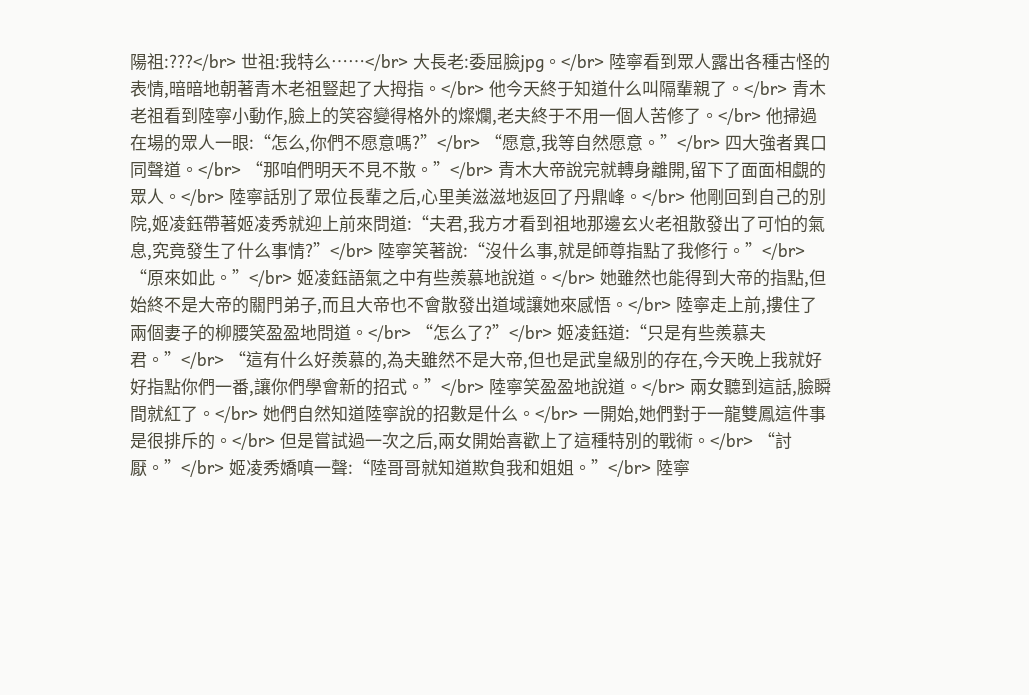陽祖:???</br> 世祖:我特么……</br> 大長老:委屈臉jpg。</br> 陸寧看到眾人露出各種古怪的表情,暗暗地朝著青木老祖豎起了大拇指。</br> 他今天終于知道什么叫隔輩親了。</br> 青木老祖看到陸寧小動作,臉上的笑容變得格外的燦爛,老夫終于不用一個人苦修了。</br> 他掃過在場的眾人一眼:“怎么,你們不愿意嗎?”</br> “愿意,我等自然愿意。”</br> 四大強者異口同聲道。</br> “那咱們明天不見不散。”</br> 青木大帝說完就轉身離開,留下了面面相覷的眾人。</br> 陸寧話別了眾位長輩之后,心里美滋滋地返回了丹鼎峰。</br> 他剛回到自己的別院,姬凌鈺帶著姬凌秀就迎上前來問道:“夫君,我方才看到祖地那邊玄火老祖散發出了可怕的氣息,究竟發生了什么事情?”</br> 陸寧笑著說:“沒什么事,就是師尊指點了我修行。”</br> “原來如此。”</br> 姬凌鈺語氣之中有些羨慕地說道。</br> 她雖然也能得到大帝的指點,但始終不是大帝的關門弟子,而且大帝也不會散發出道域讓她來感悟。</br> 陸寧走上前,摟住了兩個妻子的柳腰笑盈盈地問道。</br> “怎么了?”</br> 姬凌鈺道:“只是有些羨慕夫君。”</br> “這有什么好羨慕的,為夫雖然不是大帝,但也是武皇級別的存在,今天晚上我就好好指點你們一番,讓你們學會新的招式。”</br> 陸寧笑盈盈地說道。</br> 兩女聽到這話,臉瞬間就紅了。</br> 她們自然知道陸寧說的招數是什么。</br> 一開始,她們對于一龍雙鳳這件事是很排斥的。</br> 但是嘗試過一次之后,兩女開始喜歡上了這種特別的戰術。</br> “討厭。”</br> 姬凌秀嬌嗔一聲:“陸哥哥就知道欺負我和姐姐。”</br> 陸寧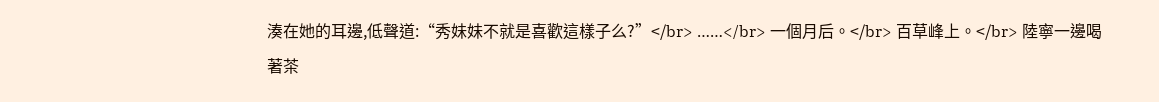湊在她的耳邊,低聲道:“秀妹妹不就是喜歡這樣子么?”</br> ……</br> 一個月后。</br> 百草峰上。</br> 陸寧一邊喝著茶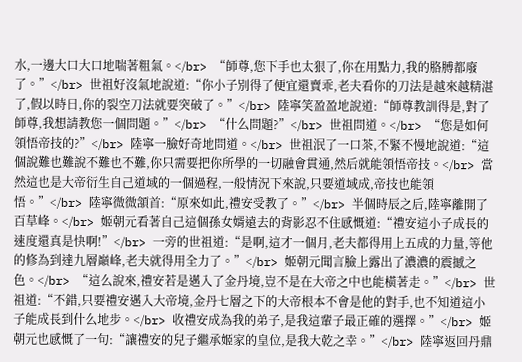水,一邊大口大口地喘著粗氣。</br> “師尊,您下手也太狠了,你在用點力,我的胳膊都廢了。”</br> 世祖好沒氣地說道:“你小子別得了便宜還賣乖,老夫看你的刀法是越來越精湛了,假以時日,你的裂空刀法就要突破了。”</br> 陸寧笑盈盈地說道:“師尊教訓得是,對了師尊,我想請教您一個問題。”</br> “什么問題?”</br> 世祖問道。</br> “您是如何領悟帝技的?”</br> 陸寧一臉好奇地問道。</br> 世祖泯了一口茶,不緊不慢地說道:“這個說難也難說不難也不難,你只需要把你所學的一切融會貫通,然后就能領悟帝技。</br> 當然這也是大帝衍生自己道域的一個過程,一般情況下來說,只要道域成,帝技也能領悟。”</br> 陸寧微微頷首:“原來如此,禮安受教了。”</br> 半個時辰之后,陸寧離開了百草峰。</br> 姬朝元看著自己這個孫女婿遠去的背影忍不住感慨道:“禮安這小子成長的速度還真是快啊!”</br> 一旁的世祖道:“是啊,這才一個月,老夫都得用上五成的力量,等他的修為到達九層巔峰,老夫就得用全力了。”</br> 姬朝元聞言臉上露出了濃濃的震撼之色。</br> “這么說來,禮安若是邁入了金丹境,豈不是在大帝之中也能橫著走。”</br> 世祖道:“不錯,只要禮安邁入大帝境,金丹七層之下的大帝根本不會是他的對手,也不知道這小子能成長到什么地步。</br> 收禮安成為我的弟子,是我這輩子最正確的選擇。”</br> 姬朝元也感慨了一句:“讓禮安的兒子繼承姬家的皇位,是我大乾之幸。”</br> 陸寧返回丹鼎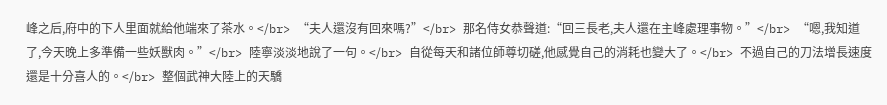峰之后,府中的下人里面就給他端來了茶水。</br> “夫人還沒有回來嗎?”</br> 那名侍女恭聲道:“回三長老,夫人還在主峰處理事物。”</br> “嗯,我知道了,今天晚上多準備一些妖獸肉。”</br> 陸寧淡淡地說了一句。</br> 自從每天和諸位師尊切磋,他感覺自己的消耗也變大了。</br> 不過自己的刀法增長速度還是十分喜人的。</br> 整個武神大陸上的天驕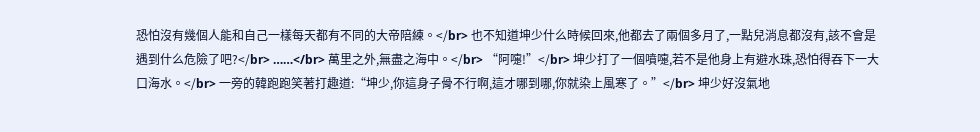恐怕沒有幾個人能和自己一樣每天都有不同的大帝陪練。</br> 也不知道坤少什么時候回來,他都去了兩個多月了,一點兒消息都沒有,該不會是遇到什么危險了吧?</br> ……</br> 萬里之外,無盡之海中。</br> “阿嚏!”</br> 坤少打了一個噴嚏,若不是他身上有避水珠,恐怕得吞下一大口海水。</br> 一旁的韓跑跑笑著打趣道:“坤少,你這身子骨不行啊,這才哪到哪,你就染上風寒了。”</br> 坤少好沒氣地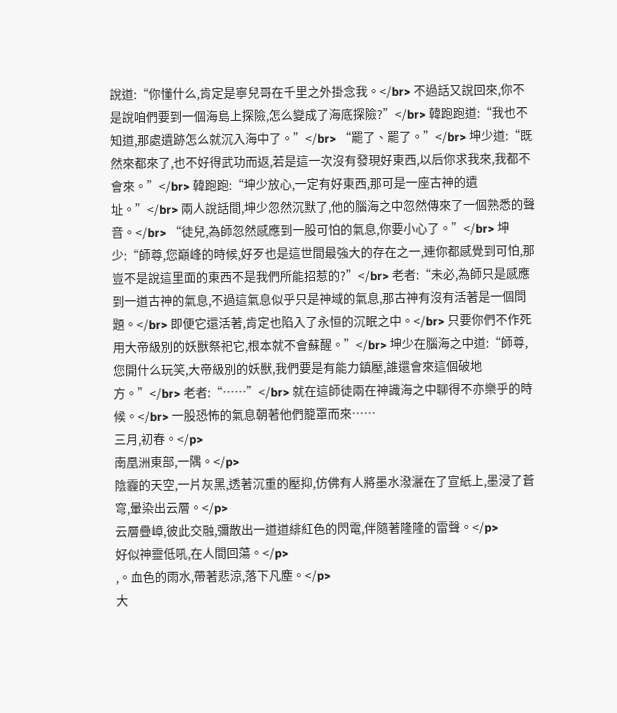說道:“你懂什么,肯定是寧兒哥在千里之外掛念我。</br> 不過話又說回來,你不是說咱們要到一個海島上探險,怎么變成了海底探險?”</br> 韓跑跑道:“我也不知道,那處遺跡怎么就沉入海中了。”</br> “罷了、罷了。”</br> 坤少道:“既然來都來了,也不好得武功而返,若是這一次沒有發現好東西,以后你求我來,我都不會來。”</br> 韓跑跑:“坤少放心,一定有好東西,那可是一座古神的遺址。”</br> 兩人說話間,坤少忽然沉默了,他的腦海之中忽然傳來了一個熟悉的聲音。</br> “徒兒,為師忽然感應到一股可怕的氣息,你要小心了。”</br> 坤少:“師尊,您巔峰的時候,好歹也是這世間最強大的存在之一,連你都感覺到可怕,那豈不是說這里面的東西不是我們所能招惹的?”</br> 老者:“未必,為師只是感應到一道古神的氣息,不過這氣息似乎只是神域的氣息,那古神有沒有活著是一個問題。</br> 即便它還活著,肯定也陷入了永恒的沉眠之中。</br> 只要你們不作死用大帝級別的妖獸祭祀它,根本就不會蘇醒。”</br> 坤少在腦海之中道:“師尊,您開什么玩笑,大帝級別的妖獸,我們要是有能力鎮壓,誰還會來這個破地方。”</br> 老者:“……”</br> 就在這師徒兩在神識海之中聊得不亦樂乎的時候。</br> 一股恐怖的氣息朝著他們籠罩而來……
三月,初春。</p>
南凰洲東部,一隅。</p>
陰霾的天空,一片灰黑,透著沉重的壓抑,仿佛有人將墨水潑灑在了宣紙上,墨浸了蒼穹,暈染出云層。</p>
云層疊嶂,彼此交融,彌散出一道道緋紅色的閃電,伴隨著隆隆的雷聲。</p>
好似神靈低吼,在人間回蕩。</p>
,。血色的雨水,帶著悲涼,落下凡塵。</p>
大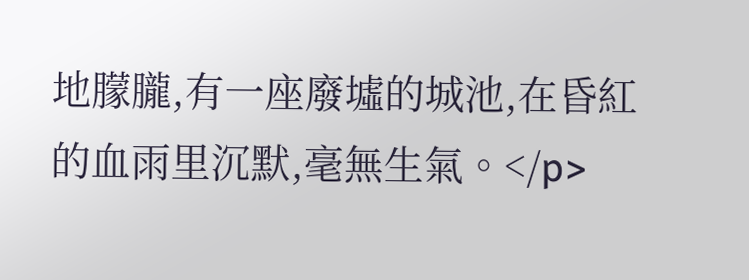地朦朧,有一座廢墟的城池,在昏紅的血雨里沉默,毫無生氣。</p>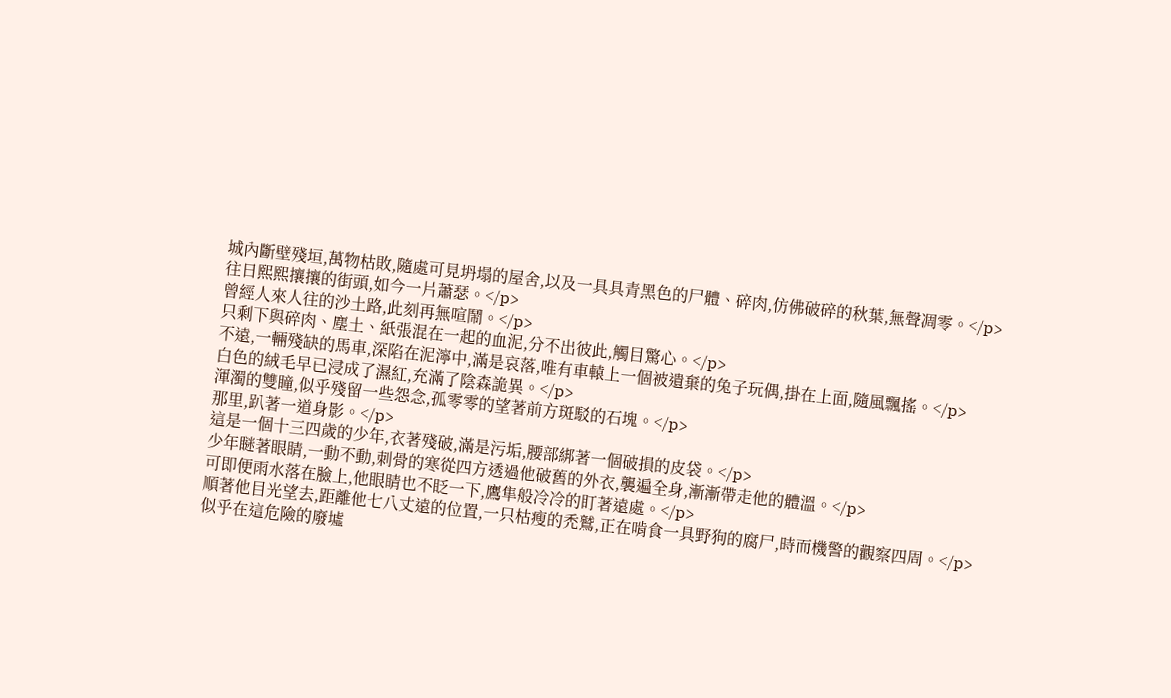城內斷壁殘垣,萬物枯敗,隨處可見坍塌的屋舍,以及一具具青黑色的尸體、碎肉,仿佛破碎的秋葉,無聲凋零。</p>
往日熙熙攘攘的街頭,如今一片蕭瑟。</p>
曾經人來人往的沙土路,此刻再無喧鬧。</p>
只剩下與碎肉、塵土、紙張混在一起的血泥,分不出彼此,觸目驚心。</p>
不遠,一輛殘缺的馬車,深陷在泥濘中,滿是哀落,唯有車轅上一個被遺棄的兔子玩偶,掛在上面,隨風飄搖。</p>
白色的絨毛早已浸成了濕紅,充滿了陰森詭異。</p>
渾濁的雙瞳,似乎殘留一些怨念,孤零零的望著前方斑駁的石塊。</p>
那里,趴著一道身影。</p>
這是一個十三四歲的少年,衣著殘破,滿是污垢,腰部綁著一個破損的皮袋。</p>
少年瞇著眼睛,一動不動,刺骨的寒從四方透過他破舊的外衣,襲遍全身,漸漸帶走他的體溫。</p>
可即便雨水落在臉上,他眼睛也不眨一下,鷹隼般冷冷的盯著遠處。</p>
順著他目光望去,距離他七八丈遠的位置,一只枯瘦的禿鷲,正在啃食一具野狗的腐尸,時而機警的觀察四周。</p>
似乎在這危險的廢墟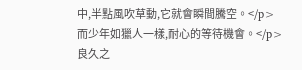中,半點風吹草動,它就會瞬間騰空。</p>
而少年如獵人一樣,耐心的等待機會。</p>
良久之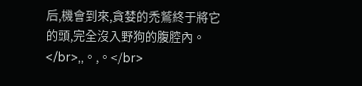后,機會到來,貪婪的禿鷲終于將它的頭,完全沒入野狗的腹腔內。</br>,,。,。</br>